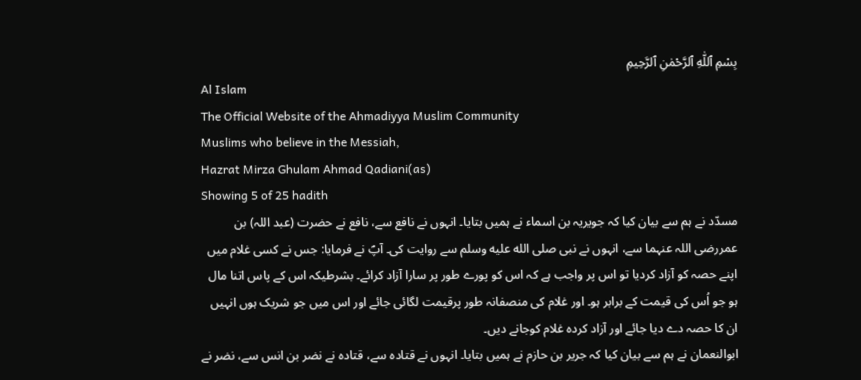بِسْمِ ٱللّٰهِ ٱلرَّحْمٰنِ ٱلرَّحِيمِ
Al Islam
The Official Website of the Ahmadiyya Muslim Community
Muslims who believe in the Messiah,
Hazrat Mirza Ghulam Ahmad Qadiani(as)
Showing 5 of 25 hadith
مسدّد نے ہم سے بیان کیا کہ جویریہ بن اسماء نے ہمیں بتایا۔ انہوں نے نافع سے، نافع نے حضرت (عبد اللہ) بن عمررضی اللہ عنہما سے، انہوں نے نبی صلى الله عليه وسلم سے روایت کی۔ آپؐ نے فرمایا: جس نے کسی غلام میں اپنے حصہ کو آزاد کردیا تو اس پر واجب ہے کہ اس کو پورے طور پر سارا آزاد کرائے۔ بشرطیکہ اس کے پاس اتنا مال ہو جو اُس کی قیمت کے برابر ہو۔ اور غلام کی منصفانہ طور پرقیمت لگائی جائے اور اس میں جو شریک ہوں انہیں ان کا حصہ دے دیا جائے اور آزاد کردہ غلام کوجانے دیں۔
ابوالنعمان نے ہم سے بیان کیا کہ جریر بن حازم نے ہمیں بتایا۔ انہوں نے قتادہ سے، قتادہ نے نضر بن انس سے، نضر نے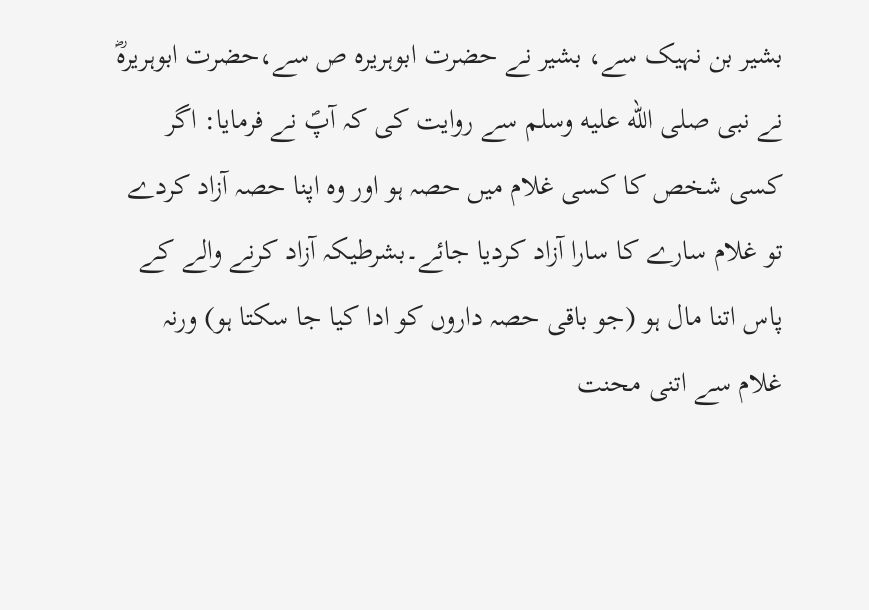بشیر بن نہیک سے، بشیر نے حضرت ابوہریرہ ص سے،حضرت ابوہریرہؓ نے نبی صلى الله عليه وسلم سے روایت کی کہ آپؐ نے فرمایا: اگر کسی شخص کا کسی غلام میں حصہ ہو اور وہ اپنا حصہ آزاد کردے تو غلام سارے کا سارا آزاد کردیا جائے۔بشرطیکہ آزاد کرنے والے کے پاس اتنا مال ہو (جو باقی حصہ داروں کو ادا کیا جا سکتا ہو) ورنہ غلام سے اتنی محنت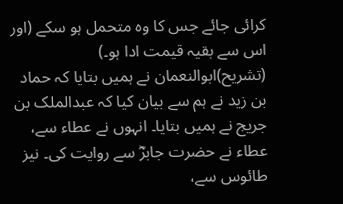کرائی جائے جس کا وہ متحمل ہو سکے (اور اس سے بقیہ قیمت ادا ہو۔)
(تشریح)ابوالنعمان نے ہمیں بتایا کہ حماد بن زید نے ہم سے بیان کیا کہ عبدالملک بن جریج نے ہمیں بتایا۔ انہوں نے عطاء سے، عطاء نے حضرت جابرؓ سے روایت کی۔ نیز طائوس سے،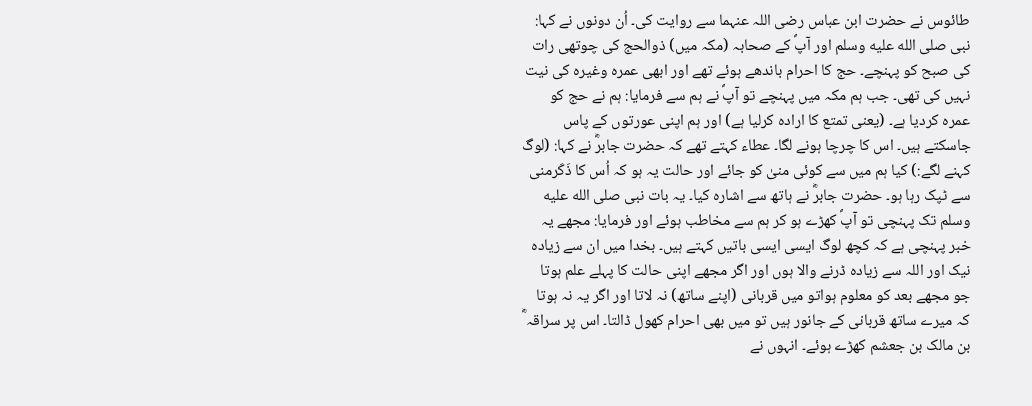طائوس نے حضرت ابن عباس رضی اللہ عنہما سے روایت کی۔ اُن دونوں نے کہا: نبی صلى الله عليه وسلم اور آپؐ کے صحابہ (مکہ میں) ذوالحج کی چوتھی رات کی صبح کو پہنچے۔ حج کا احرام باندھے ہوئے تھے اور ابھی عمرہ وغیرہ کی نیت نہیں کی تھی۔ جب ہم مکہ میں پہنچے تو آپؐ نے ہم سے فرمایا: ہم نے حج کو عمرہ کردیا ہے۔ (یعنی تمتع کا ارادہ کرلیا ہے) اور ہم اپنی عورتوں کے پاس جاسکتے ہیں۔ اس کا چرچا ہونے لگا۔ عطاء کہتے تھے کہ حضرت جابرؓ نے کہا: (لوگ کہنے لگے:) کیا ہم میں سے کوئی منیٰ کو جائے اور حالت یہ ہو کہ اُس کا ذَکَرمنی سے ٹپک رہا ہو۔ حضرت جابرؓ نے ہاتھ سے اشارہ کیا۔ یہ بات نبی صلى الله عليه وسلم تک پہنچی تو آپؐ کھڑے ہو کر ہم سے مخاطب ہوئے اور فرمایا: مجھے یہ خبر پہنچی ہے کہ کچھ لوگ ایسی ایسی باتیں کہتے ہیں۔ بخدا میں ان سے زیادہ نیک اور اللہ سے زیادہ ڈرنے والا ہوں اور اگر مجھے اپنی حالت کا پہلے علم ہوتا جو مجھے بعد کو معلوم ہواتو میں قربانی (اپنے ساتھ) نہ لاتا اور اگر یہ نہ ہوتا کہ میرے ساتھ قربانی کے جانور ہیں تو میں بھی احرام کھول ڈالتا۔ اس پر سراقہ ؓ بن مالک بن جعشم کھڑے ہوئے۔ انہوں نے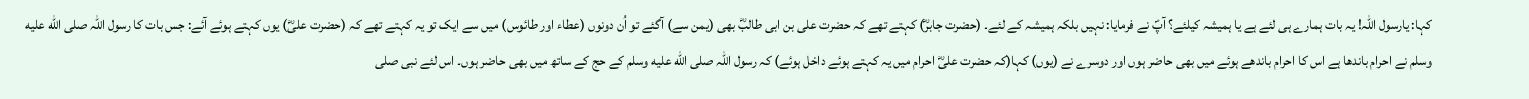کہا: یارسول اللہ! یہ بات ہمارے ہی لئے ہے یا ہمیشہ کیلئے؟ آپؐ نے فرمایا: نہیں بلکہ ہمیشہ کے لئے۔ (حضرت جابرؓ) کہتے تھے کہ حضرت علی بن ابی طالبؓ بھی (یمن سے) آگئے تو اُن دونوں (عطاء اور طائوس) میں سے ایک تو یہ کہتے تھے کہ (حضرت علیؓ) یوں کہتے ہوئے آئے: جس بات کا رسول اللہ صلى الله عليه وسلم نے احرام باندھا ہے اس کا احرام باندھے ہوئے میں بھی حاضر ہوں اور دوسرے نے (یوں) کہا(کہ حضرت علیؓ احرام میں یہ کہتے ہوئے داخل ہوئے) کہ رسول اللہ صلى الله عليه وسلم کے حج کے ساتھ میں بھی حاضر ہوں۔ اس لئے نبی صلى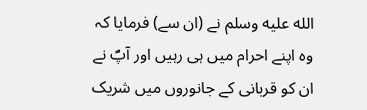الله عليه وسلم نے (ان سے) فرمایا کہ وہ اپنے احرام میں ہی رہیں اور آپؐ نے ان کو قربانی کے جانوروں میں شریک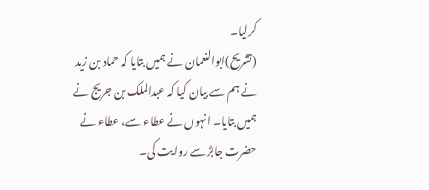کرلیا۔
(تشریح)ابوالنعمان نے ہمیں بتایا کہ حماد بن زید نے ہم سے بیان کیا کہ عبدالملک بن جریج نے ہمیں بتایا۔ انہوں نے عطاء سے، عطاء نے حضرت جابرؓ سے روایت کی۔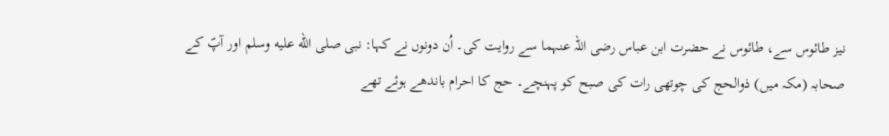نیز طائوس سے، طائوس نے حضرت ابن عباس رضی اللہ عنہما سے روایت کی۔ اُن دونوں نے کہا: نبی صلى الله عليه وسلم اور آپؐ کے صحابہ (مکہ میں) ذوالحج کی چوتھی رات کی صبح کو پہنچے۔ حج کا احرام باندھے ہوئے تھے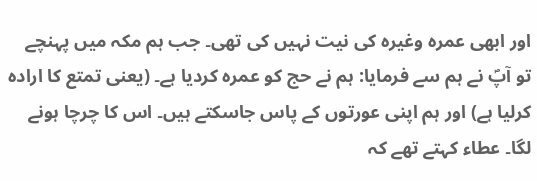اور ابھی عمرہ وغیرہ کی نیت نہیں کی تھی۔ جب ہم مکہ میں پہنچے تو آپؐ نے ہم سے فرمایا: ہم نے حج کو عمرہ کردیا ہے۔ (یعنی تمتع کا ارادہ کرلیا ہے) اور ہم اپنی عورتوں کے پاس جاسکتے ہیں۔ اس کا چرچا ہونے لگا۔ عطاء کہتے تھے کہ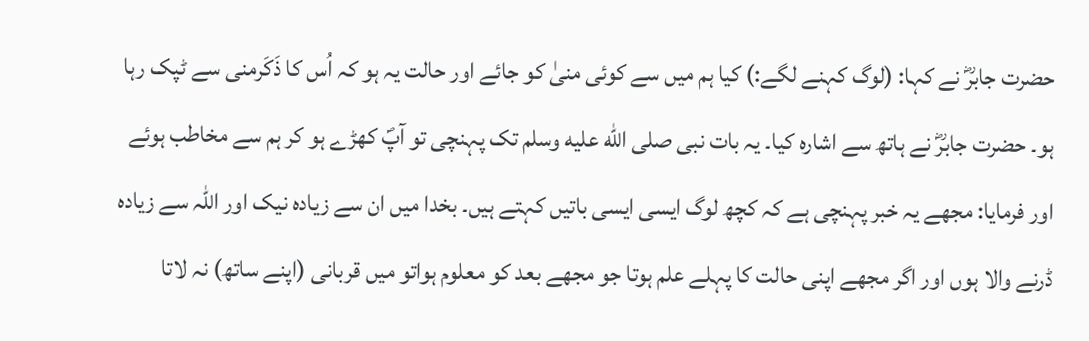حضرت جابرؓ نے کہا: (لوگ کہنے لگے:) کیا ہم میں سے کوئی منیٰ کو جائے اور حالت یہ ہو کہ اُس کا ذَکَرمنی سے ٹپک رہا ہو۔ حضرت جابرؓ نے ہاتھ سے اشارہ کیا۔ یہ بات نبی صلى الله عليه وسلم تک پہنچی تو آپؐ کھڑے ہو کر ہم سے مخاطب ہوئے اور فرمایا: مجھے یہ خبر پہنچی ہے کہ کچھ لوگ ایسی ایسی باتیں کہتے ہیں۔ بخدا میں ان سے زیادہ نیک اور اللہ سے زیادہ ڈرنے والا ہوں اور اگر مجھے اپنی حالت کا پہلے علم ہوتا جو مجھے بعد کو معلوم ہواتو میں قربانی (اپنے ساتھ) نہ لاتا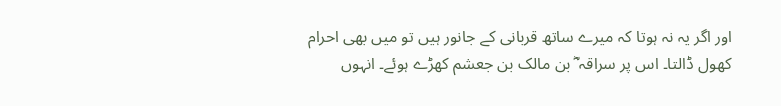اور اگر یہ نہ ہوتا کہ میرے ساتھ قربانی کے جانور ہیں تو میں بھی احرام کھول ڈالتا۔ اس پر سراقہ ؓ بن مالک بن جعشم کھڑے ہوئے۔ انہوں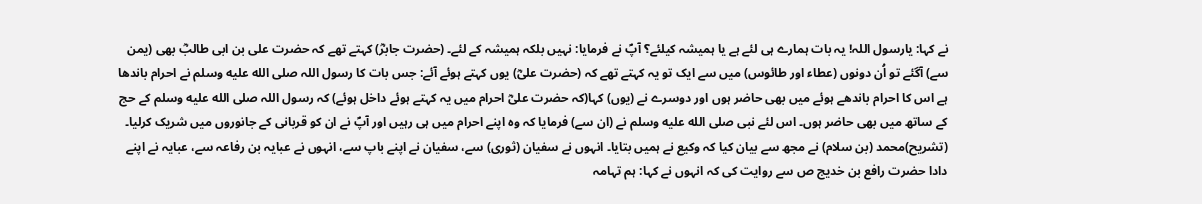نے کہا: یارسول اللہ! یہ بات ہمارے ہی لئے ہے یا ہمیشہ کیلئے؟ آپؐ نے فرمایا: نہیں بلکہ ہمیشہ کے لئے۔ (حضرت جابرؓ) کہتے تھے کہ حضرت علی بن ابی طالبؓ بھی (یمن سے) آگئے تو اُن دونوں (عطاء اور طائوس) میں سے ایک تو یہ کہتے تھے کہ (حضرت علیؓ) یوں کہتے ہوئے آئے: جس بات کا رسول اللہ صلى الله عليه وسلم نے احرام باندھا ہے اس کا احرام باندھے ہوئے میں بھی حاضر ہوں اور دوسرے نے (یوں) کہا(کہ حضرت علیؓ احرام میں یہ کہتے ہوئے داخل ہوئے) کہ رسول اللہ صلى الله عليه وسلم کے حج کے ساتھ میں بھی حاضر ہوں۔ اس لئے نبی صلى الله عليه وسلم نے (ان سے) فرمایا کہ وہ اپنے احرام میں ہی رہیں اور آپؐ نے ان کو قربانی کے جانوروں میں شریک کرلیا۔
(تشریح)محمد (بن سلام) نے مجھ سے بیان کیا کہ وکیع نے ہمیں بتایا۔ انہوں نے سفیان (ثوری) سے، سفیان نے اپنے باپ سے، انہوں نے عبایہ بن رفاعہ سے، عبایہ نے اپنے دادا حضرت رافع بن خدیج ص سے روایت کی کہ انہوں نے کہا: ہم تہامہ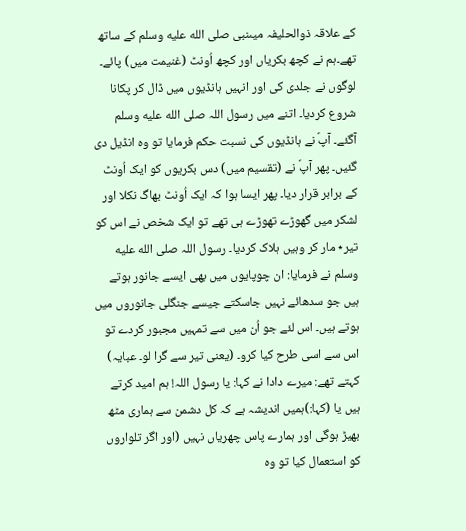کے علاقہ ذوالحلیفہ میںنبی صلى الله عليه وسلم کے ساتھ تھے۔ہم نے کچھ بکریاں اور کچھ اُونٹ (غنیمت میں) پائے۔ لوگوں نے جلدی کی اور انہیں ہانڈیوں میں ڈال کر پکانا شروع کردیا۔ اتنے میں رسول اللہ صلى الله عليه وسلم آگئے۔ آپؐ نے ہانڈیوں کی نسبت حکم فرمایا تو وہ انڈیل دی گئیں۔ پھر آپؐ نے (تقسیم میں) دس بکریوں کو ایک اُونٹ کے برابر قرار دیا۔ پھر ایسا ہوا کہ ایک اُونٹ بھاگ نکلا اور لشکر میں گھوڑے تھوڑے ہی تھے تو ایک شخص نے اس کو تیر٭ مار کر وہیں ہلاک کردیا۔ رسول اللہ صلى الله عليه وسلم نے فرمایا: ان چوپایوں میں بھی ایسے جانور ہوتے ہیں جو سدھائے نہیں جاسکتے جیسے جنگلی جانوروں میں ہوتے ہیں۔ اس لئے جو اُن میں سے تمہیں مجبور کردے تو اس سے اسی طرح کیا کرو۔ (یعنی تیر سے گرا لو۔ عبایہ) کہتے تھے: میرے دادا نے کہا: یا رسول اللہ! ہم امید کرتے ہیں یا (کہا:)ہمیں اندیشہ ہے کہ کل دشمن سے ہماری مٹھ بھیڑ ہوگی اور ہمارے پاس چھریاں نہیں (اور اگر تلواروں کو استعمال کیا تو وہ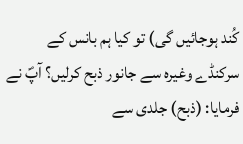کُند ہوجائیں گی) تو کیا ہم بانس کے سرکنڈے وغیرہ سے جانور ذبح کرلیں؟ آپؐ نے فرمایا: (ذبح) جلدی سے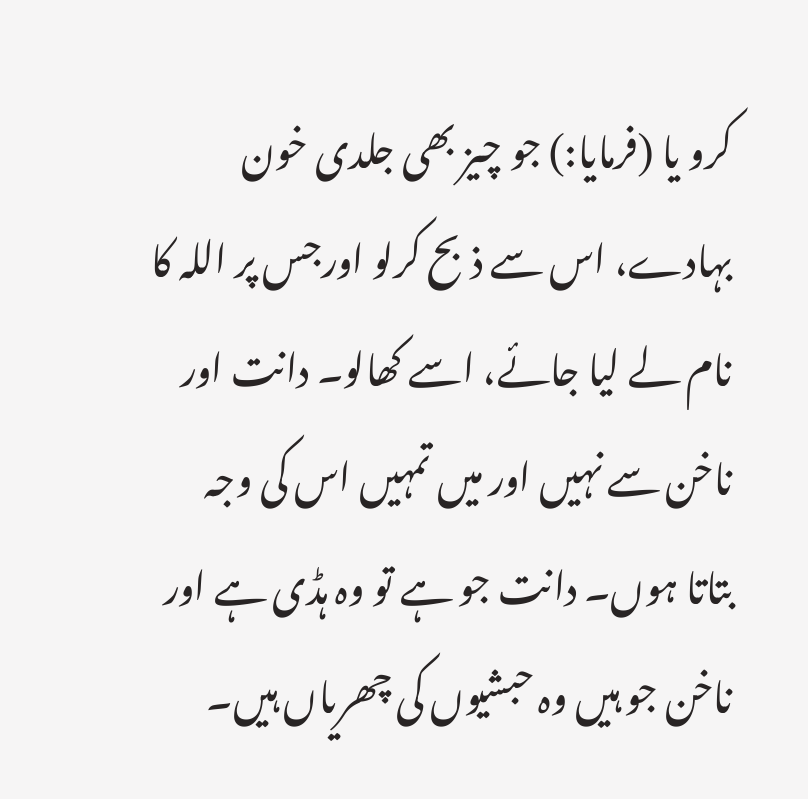کرو یا (فرمایا:) جو چیز بھی جلدی خون بہادے، اس سے ذبح کرلو اورجس پر اللہ کا نام لے لیا جائے، اسے کھالو۔ دانت اور ناخن سے نہیں اور میں تمہیں اس کی وجہ بتاتا ہوں۔ دانت جو ہے تو وہ ہڈی ہے اور ناخن جو ہیں وہ حبشیوں کی چھریاں ہیں۔